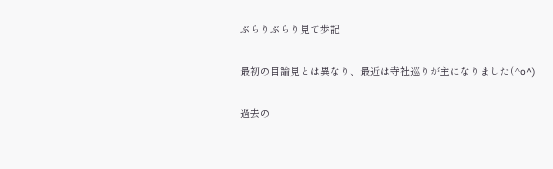ぶらりぶらり見て歩記

最初の目論見とは異なり、最近は寺社巡りが主になりました(^o^)

過去の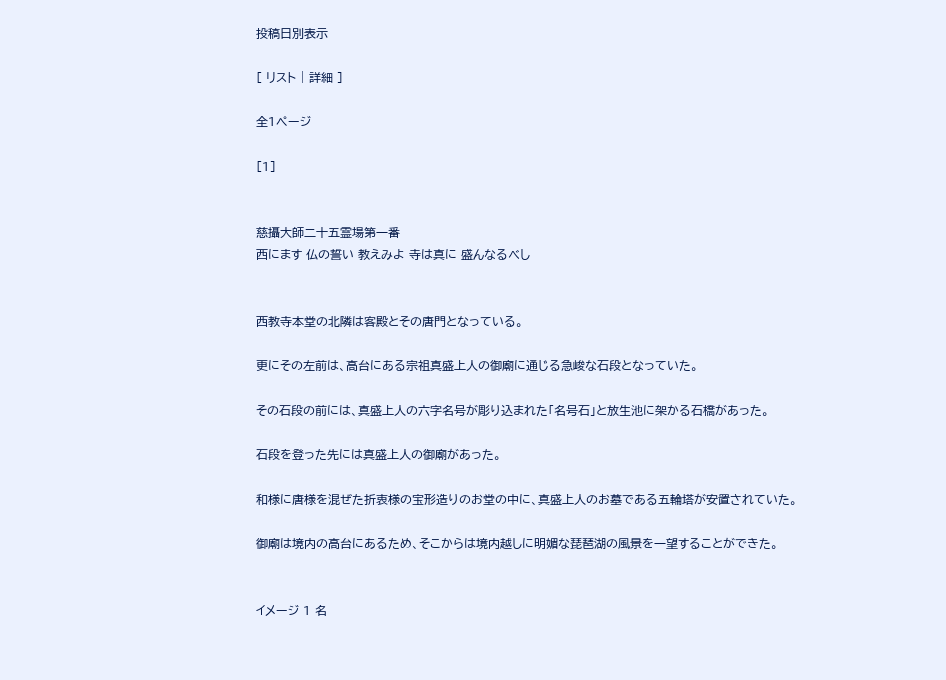投稿日別表示

[ リスト | 詳細 ]

全1ページ

[1]


慈攝大師二十五霊場第一番
西にます 仏の誓い 教えみよ 寺は真に 盛んなるべし


西教寺本堂の北隣は客殿とその唐門となっている。

更にその左前は、高台にある宗祖真盛上人の御廟に通じる急峻な石段となっていた。

その石段の前には、真盛上人の六字名号が彫り込まれた「名号石」と放生池に架かる石橋があった。

石段を登った先には真盛上人の御廟があった。

和様に唐様を混ぜた折衷様の宝形造りのお堂の中に、真盛上人のお墓である五輪塔が安置されていた。

御廟は境内の高台にあるため、そこからは境内越しに明媚な琵琶湖の風景を一望することができた。


イメージ 1 名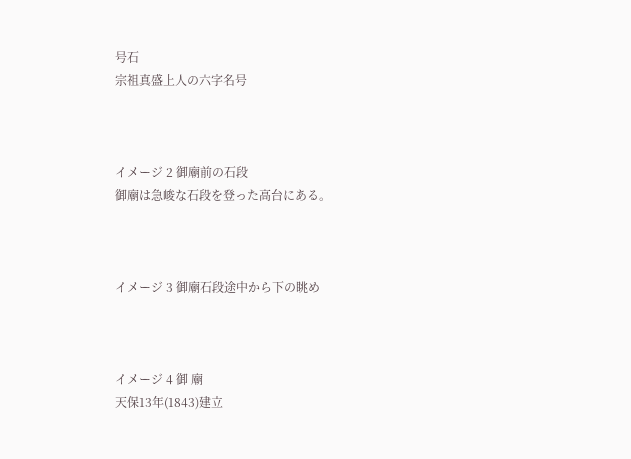号石
宗祖真盛上人の六字名号



イメージ 2 御廟前の石段
御廟は急峻な石段を登った高台にある。



イメージ 3 御廟石段途中から下の眺め



イメージ 4 御 廟
天保13年(1843)建立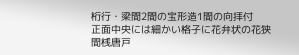桁行・梁間2間の宝形造1間の向拝付
正面中央には細かい格子に花弁状の花狭間桟唐戸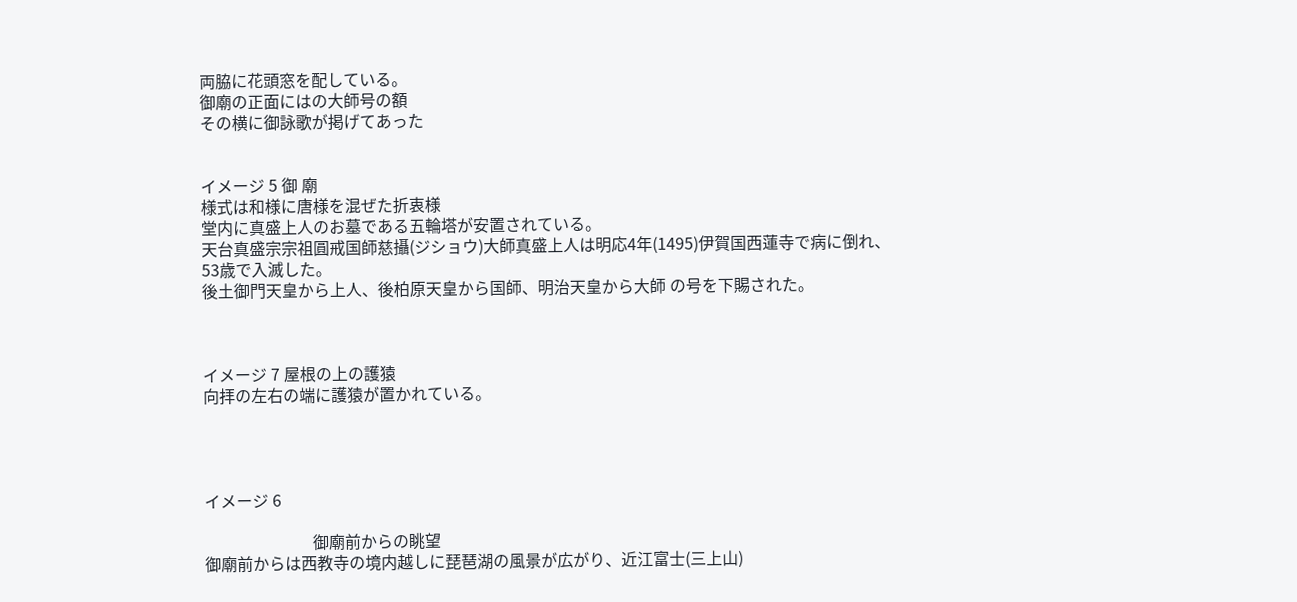両脇に花頭窓を配している。
御廟の正面にはの大師号の額
その横に御詠歌が掲げてあった


イメージ 5 御 廟
様式は和様に唐様を混ぜた折衷様
堂内に真盛上人のお墓である五輪塔が安置されている。
天台真盛宗宗祖圓戒国師慈攝(ジショウ)大師真盛上人は明応4年(1495)伊賀国西蓮寺で病に倒れ、53歳で入滅した。
後土御門天皇から上人、後柏原天皇から国師、明治天皇から大師 の号を下賜された。



イメージ 7 屋根の上の護猿
向拝の左右の端に護猿が置かれている。




イメージ 6

                           御廟前からの眺望
御廟前からは西教寺の境内越しに琵琶湖の風景が広がり、近江富士(三上山)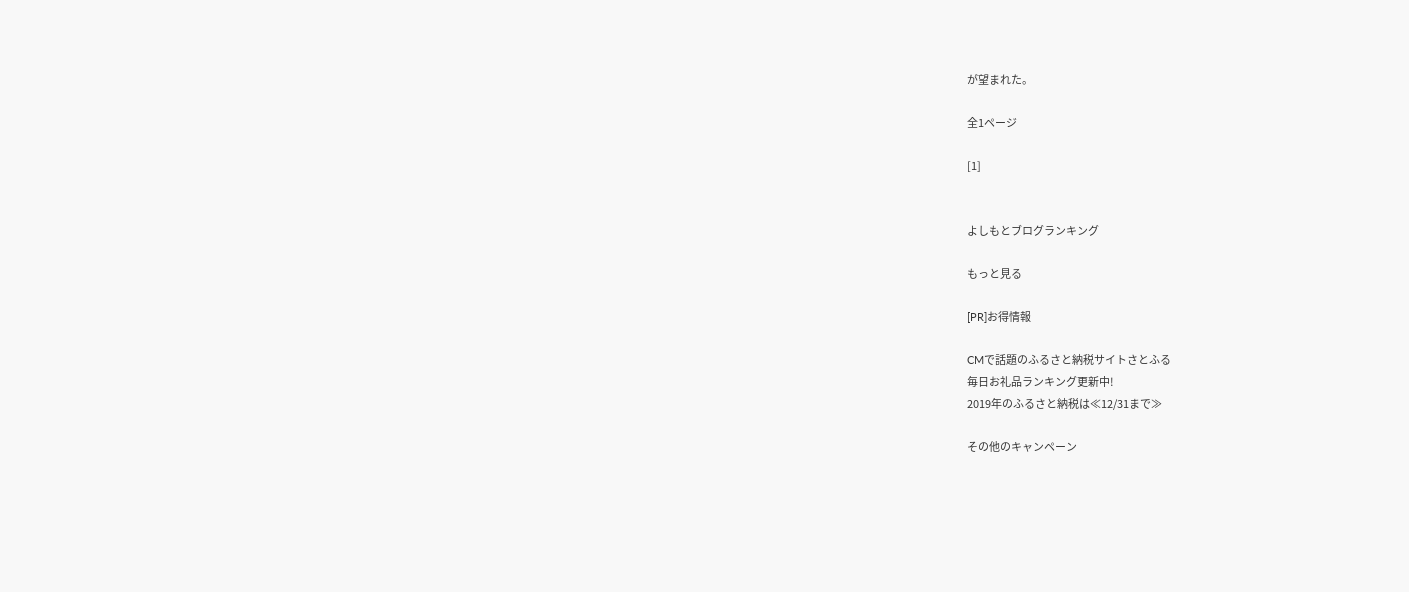が望まれた。

全1ページ

[1]


よしもとブログランキング

もっと見る

[PR]お得情報

CMで話題のふるさと納税サイトさとふる
毎日お礼品ランキング更新中!
2019年のふるさと納税は≪12/31まで≫

その他のキャンペーン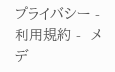プライバシー -  利用規約 -  メデ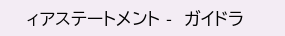ィアステートメント -  ガイドラ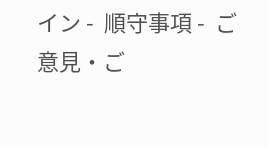イン -  順守事項 -  ご意見・ご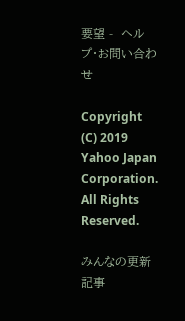要望 -  ヘルプ・お問い合わせ

Copyright (C) 2019 Yahoo Japan Corporation. All Rights Reserved.

みんなの更新記事